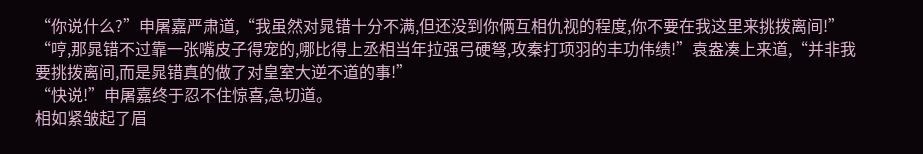“你说什么?”申屠嘉严肃道,“我虽然对晁错十分不满,但还没到你俩互相仇视的程度,你不要在我这里来挑拨离间!”
“哼,那晁错不过靠一张嘴皮子得宠的,哪比得上丞相当年拉强弓硬弩,攻秦打项羽的丰功伟绩!”袁盎凑上来道,“并非我要挑拨离间,而是晁错真的做了对皇室大逆不道的事!”
“快说!”申屠嘉终于忍不住惊喜,急切道。
相如紧皱起了眉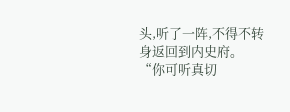头,听了一阵,不得不转身返回到内史府。
“你可听真切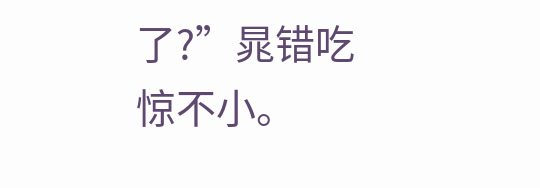了?”晁错吃惊不小。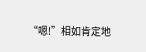“嗯!”相如肯定地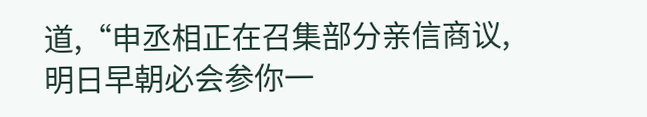道,“申丞相正在召集部分亲信商议,明日早朝必会参你一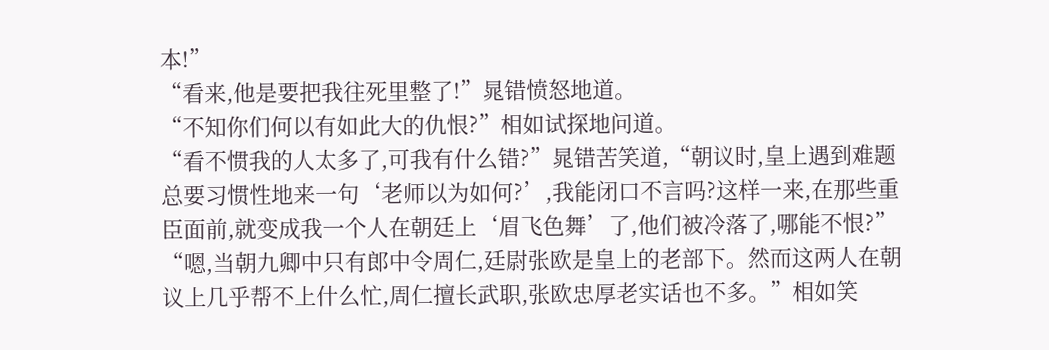本!”
“看来,他是要把我往死里整了!”晁错愤怒地道。
“不知你们何以有如此大的仇恨?”相如试探地问道。
“看不惯我的人太多了,可我有什么错?”晁错苦笑道,“朝议时,皇上遇到难题总要习惯性地来一句‘老师以为如何?’,我能闭口不言吗?这样一来,在那些重臣面前,就变成我一个人在朝廷上‘眉飞色舞’了,他们被冷落了,哪能不恨?”
“嗯,当朝九卿中只有郎中令周仁,廷尉张欧是皇上的老部下。然而这两人在朝议上几乎帮不上什么忙,周仁擅长武职,张欧忠厚老实话也不多。”相如笑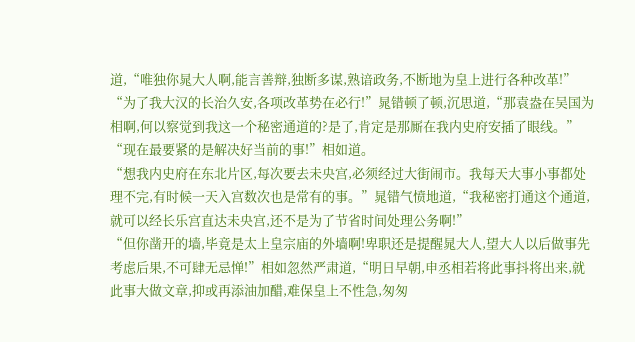道,“唯独你晁大人啊,能言善辩,独断多谋,熟谙政务,不断地为皇上进行各种改革!”
“为了我大汉的长治久安,各项改革势在必行!”晁错顿了顿,沉思道,“那袁盎在吴国为相啊,何以察觉到我这一个秘密通道的?是了,肯定是那厮在我内史府安插了眼线。”
“现在最要紧的是解决好当前的事!”相如道。
“想我内史府在东北片区,每次要去未央宫,必须经过大街闹市。我每天大事小事都处理不完,有时候一天入宫数次也是常有的事。”晁错气愤地道,“我秘密打通这个通道,就可以经长乐宫直达未央宫,还不是为了节省时间处理公务啊!”
“但你凿开的墙,毕竟是太上皇宗庙的外墙啊!卑职还是提醒晁大人,望大人以后做事先考虑后果,不可肆无忌惮!”相如忽然严肃道,“明日早朝,申丞相若将此事抖将出来,就此事大做文章,抑或再添油加醋,难保皇上不性急,匆匆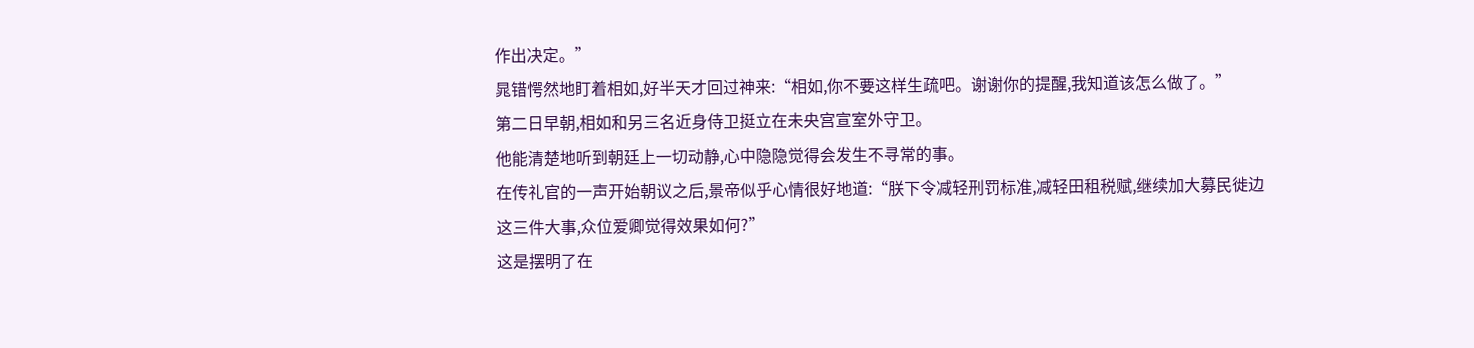作出决定。”
晁错愕然地盯着相如,好半天才回过神来:“相如,你不要这样生疏吧。谢谢你的提醒,我知道该怎么做了。”
第二日早朝,相如和另三名近身侍卫挺立在未央宫宣室外守卫。
他能清楚地听到朝廷上一切动静,心中隐隐觉得会发生不寻常的事。
在传礼官的一声开始朝议之后,景帝似乎心情很好地道:“朕下令减轻刑罚标准,减轻田租税赋,继续加大募民徙边这三件大事,众位爱卿觉得效果如何?”
这是摆明了在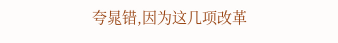夸晁错,因为这几项改革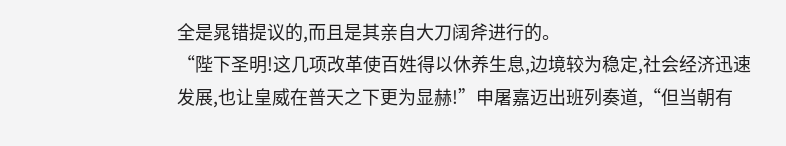全是晁错提议的,而且是其亲自大刀阔斧进行的。
“陛下圣明!这几项改革使百姓得以休养生息,边境较为稳定,社会经济迅速发展,也让皇威在普天之下更为显赫!”申屠嘉迈出班列奏道,“但当朝有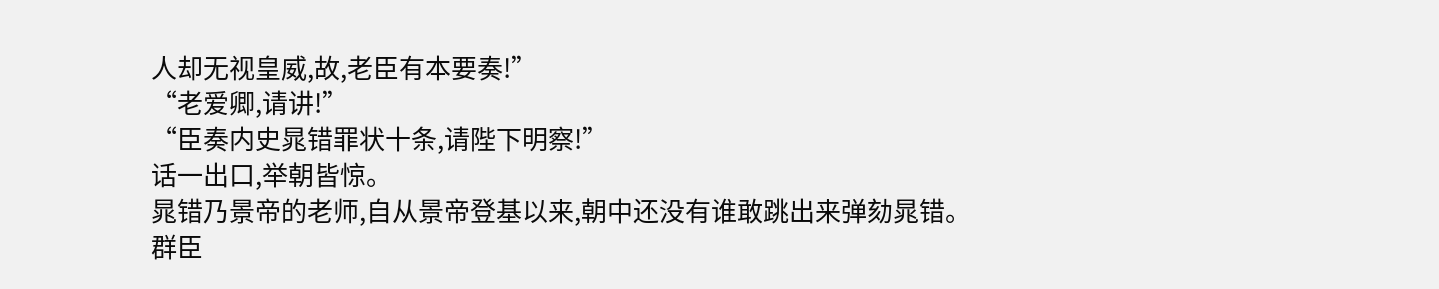人却无视皇威,故,老臣有本要奏!”
“老爱卿,请讲!”
“臣奏内史晁错罪状十条,请陛下明察!”
话一出口,举朝皆惊。
晁错乃景帝的老师,自从景帝登基以来,朝中还没有谁敢跳出来弹劾晁错。
群臣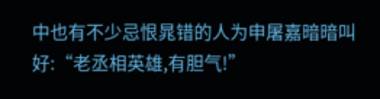中也有不少忌恨晁错的人为申屠嘉暗暗叫好:“老丞相英雄,有胆气!”